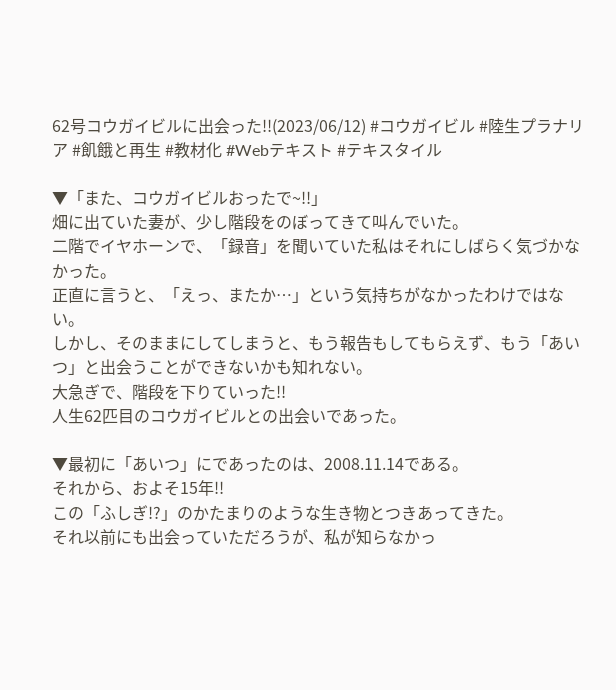62号コウガイビルに出会った!!(2023/06/12) #コウガイビル #陸生プラナリア #飢餓と再生 #教材化 #Webテキスト #テキスタイル

▼「また、コウガイビルおったで~!!」
畑に出ていた妻が、少し階段をのぼってきて叫んでいた。
二階でイヤホーンで、「録音」を聞いていた私はそれにしばらく気づかなかった。
正直に言うと、「えっ、またか…」という気持ちがなかったわけではない。
しかし、そのままにしてしまうと、もう報告もしてもらえず、もう「あいつ」と出会うことができないかも知れない。
大急ぎで、階段を下りていった!!
人生62匹目のコウガイビルとの出会いであった。

▼最初に「あいつ」にであったのは、2008.11.14である。
それから、およそ15年!!
この「ふしぎ!?」のかたまりのような生き物とつきあってきた。
それ以前にも出会っていただろうが、私が知らなかっ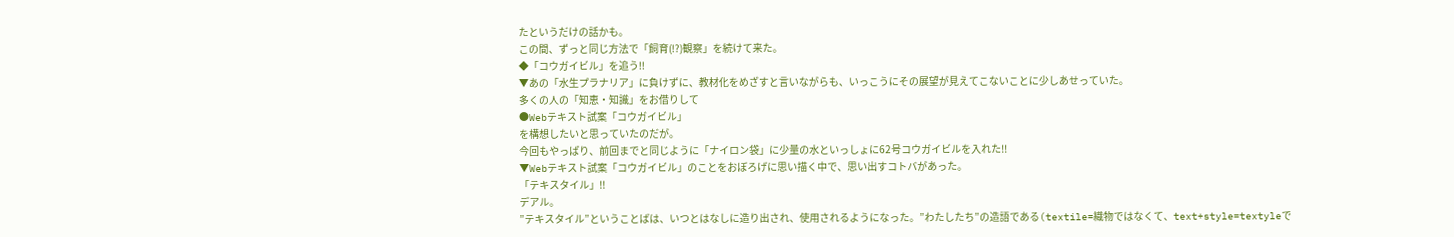たというだけの話かも。
この間、ずっと同じ方法で「飼育(!?)観察」を続けて来た。
◆「コウガイビル」を追う!!
▼あの「水生プラナリア」に負けずに、教材化をめざすと言いながらも、いっこうにその展望が見えてこないことに少しあせっていた。
多くの人の「知恵・知識」をお借りして
●Webテキスト試案「コウガイビル」
を構想したいと思っていたのだが。
今回もやっぱり、前回までと同じように「ナイロン袋」に少量の水といっしょに62号コウガイビルを入れた!!
▼Webテキスト試案「コウガイビル」のことをおぼろげに思い描く中で、思い出すコトバがあった。
「テキスタイル」!!
デアル。
”テキスタイル”ということばは、いつとはなしに造り出され、使用されるようになった。”わたしたち”の造語である(textile=織物ではなくて、text+style=textyleで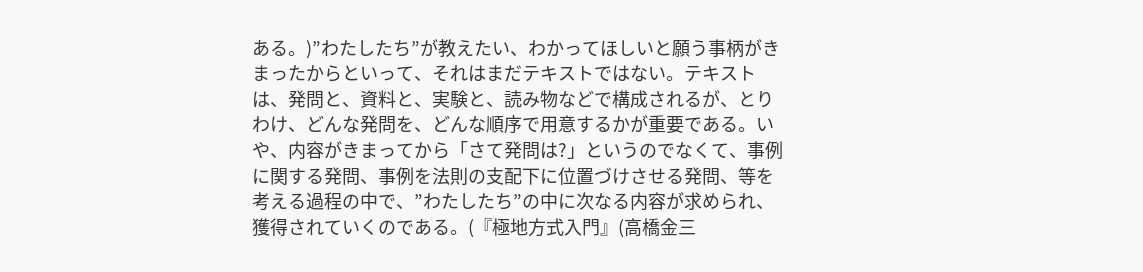ある。)”わたしたち”が教えたい、わかってほしいと願う事柄がきまったからといって、それはまだテキストではない。テキストは、発問と、資料と、実験と、読み物などで構成されるが、とりわけ、どんな発問を、どんな順序で用意するかが重要である。いや、内容がきまってから「さて発問は?」というのでなくて、事例に関する発問、事例を法則の支配下に位置づけさせる発問、等を考える過程の中で、”わたしたち”の中に次なる内容が求められ、獲得されていくのである。(『極地方式入門』(高橋金三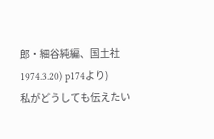郎・細谷純編、国土社1974.3.20) p174より)
私がどうしても伝えたい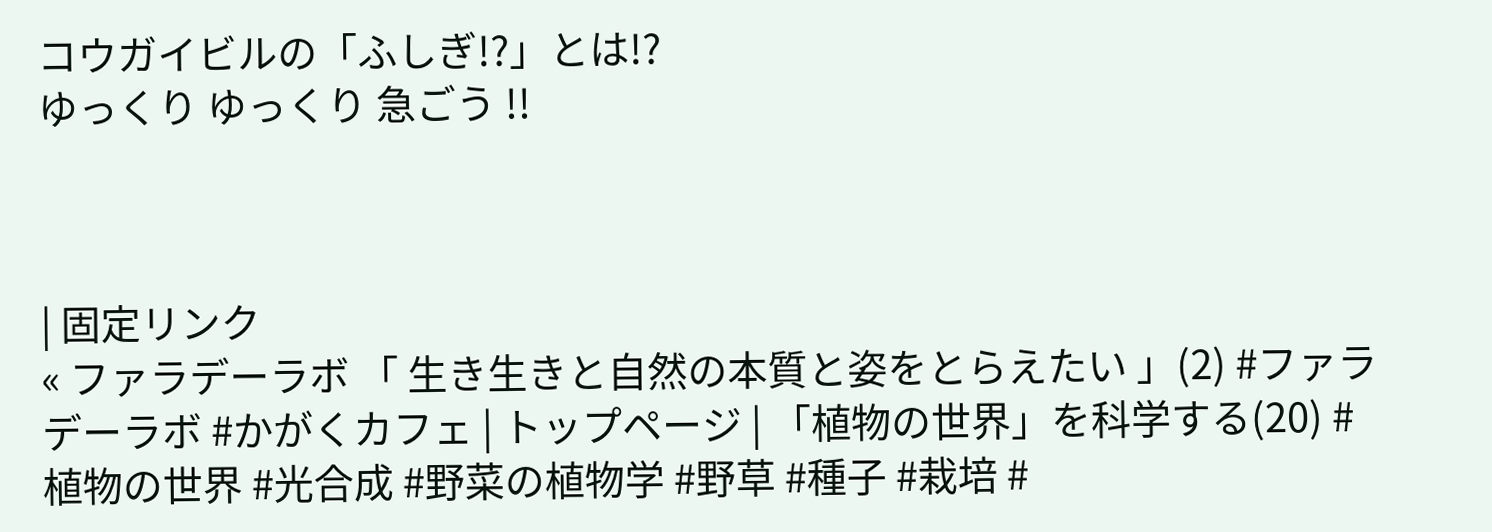コウガイビルの「ふしぎ!?」とは!?
ゆっくり ゆっくり 急ごう !!



| 固定リンク
« ファラデーラボ 「 生き生きと自然の本質と姿をとらえたい 」(2) #ファラデーラボ #かがくカフェ | トップページ | 「植物の世界」を科学する(20) #植物の世界 #光合成 #野菜の植物学 #野草 #種子 #栽培 #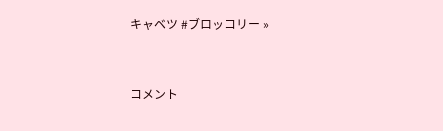キャベツ #ブロッコリー »


コメント